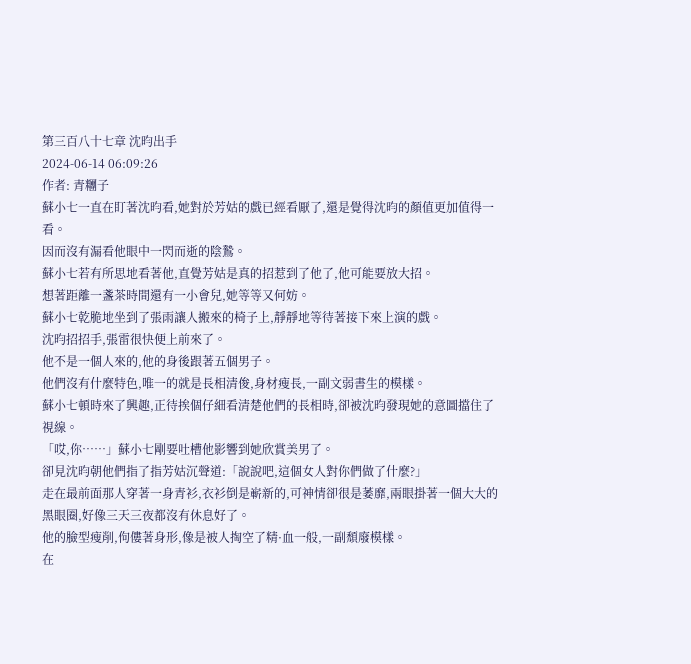第三百八十七章 沈昀出手
2024-06-14 06:09:26
作者: 青糰子
蘇小七一直在盯著沈昀看,她對於芳姑的戲已經看厭了,還是覺得沈昀的顏值更加值得一看。
因而沒有漏看他眼中一閃而逝的陰鷙。
蘇小七若有所思地看著他,直覺芳姑是真的招惹到了他了,他可能要放大招。
想著距離一盞茶時間還有一小會兒,她等等又何妨。
蘇小七乾脆地坐到了張雨讓人搬來的椅子上,靜靜地等待著接下來上演的戲。
沈昀招招手,張雷很快便上前來了。
他不是一個人來的,他的身後跟著五個男子。
他們沒有什麼特色,唯一的就是長相清俊,身材瘦長,一副文弱書生的模樣。
蘇小七頓時來了興趣,正待挨個仔細看清楚他們的長相時,卻被沈昀發現她的意圖擋住了視線。
「哎,你……」蘇小七剛要吐槽他影響到她欣賞美男了。
卻見沈昀朝他們指了指芳姑沉聲道:「說說吧,這個女人對你們做了什麼?」
走在最前面那人穿著一身青衫,衣衫倒是嶄新的,可神情卻很是萎靡,兩眼掛著一個大大的黑眼圈,好像三天三夜都沒有休息好了。
他的臉型瘦削,佝僂著身形,像是被人掏空了精·血一般,一副頹廢模樣。
在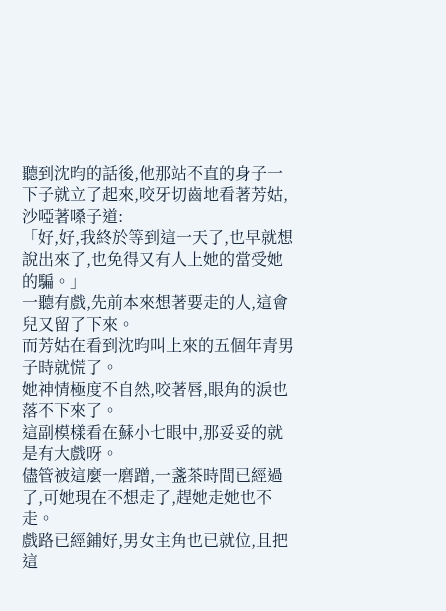聽到沈昀的話後,他那站不直的身子一下子就立了起來,咬牙切齒地看著芳姑,沙啞著嗓子道:
「好,好,我終於等到這一天了,也早就想說出來了,也免得又有人上她的當受她的騙。」
一聽有戲,先前本來想著要走的人,這會兒又留了下來。
而芳姑在看到沈昀叫上來的五個年青男子時就慌了。
她神情極度不自然,咬著唇,眼角的淚也落不下來了。
這副模樣看在蘇小七眼中,那妥妥的就是有大戲呀。
儘管被這麼一磨蹭,一盞茶時間已經過了,可她現在不想走了,趕她走她也不走。
戲路已經鋪好,男女主角也已就位,且把這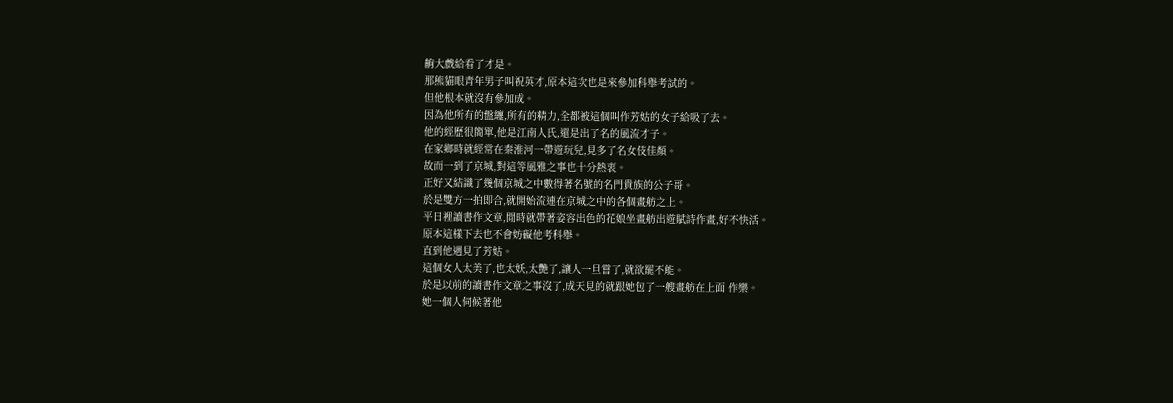齣大戲給看了才是。
那熊貓眼青年男子叫祝英才,原本這次也是來參加科舉考試的。
但他根本就沒有參加成。
因為他所有的盤纏,所有的精力,全都被這個叫作芳姑的女子給吸了去。
他的經歷很簡單,他是江南人氏,還是出了名的風流才子。
在家鄉時就經常在秦淮河一帶遊玩兒,見多了名女伎佳顏。
故而一到了京城,對這等風雅之事也十分熱衷。
正好又結識了幾個京城之中數得著名號的名門貴族的公子哥。
於是雙方一拍即合,就開始流連在京城之中的各個畫舫之上。
平日裡讀書作文章,閒時就帶著姿容出色的花娘坐畫舫出遊賦詩作畫,好不快活。
原本這樣下去也不會妨礙他考科舉。
直到他遇見了芳姑。
這個女人太美了,也太妖,太艷了,讓人一旦嘗了,就欲罷不能。
於是以前的讀書作文章之事沒了,成天見的就跟她包了一艘畫舫在上面 作樂。
她一個人伺候著他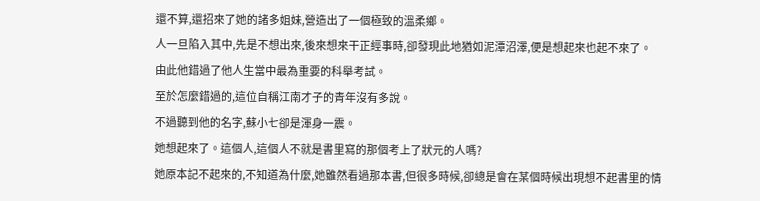還不算,還招來了她的諸多姐妹,營造出了一個極致的溫柔鄉。
人一旦陷入其中,先是不想出來,後來想來干正經事時,卻發現此地猶如泥潭沼澤,便是想起來也起不來了。
由此他錯過了他人生當中最為重要的科舉考試。
至於怎麼錯過的,這位自稱江南才子的青年沒有多說。
不過聽到他的名字,蘇小七卻是渾身一震。
她想起來了。這個人,這個人不就是書里寫的那個考上了狀元的人嗎?
她原本記不起來的,不知道為什麼,她雖然看過那本書,但很多時候,卻總是會在某個時候出現想不起書里的情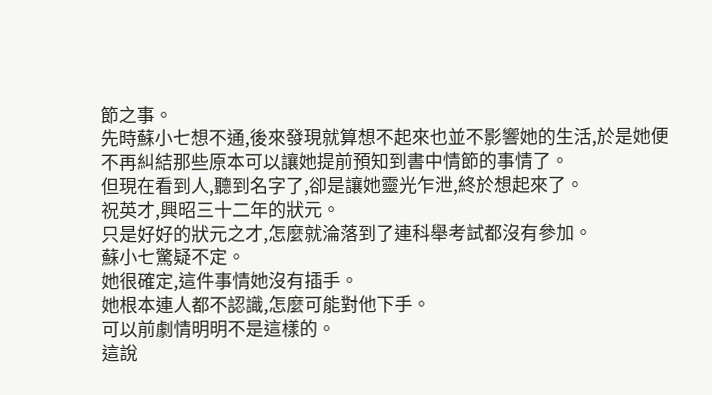節之事。
先時蘇小七想不通,後來發現就算想不起來也並不影響她的生活,於是她便不再糾結那些原本可以讓她提前預知到書中情節的事情了。
但現在看到人,聽到名字了,卻是讓她靈光乍泄,終於想起來了。
祝英才,興昭三十二年的狀元。
只是好好的狀元之才,怎麼就淪落到了連科舉考試都沒有參加。
蘇小七驚疑不定。
她很確定,這件事情她沒有插手。
她根本連人都不認識,怎麼可能對他下手。
可以前劇情明明不是這樣的。
這說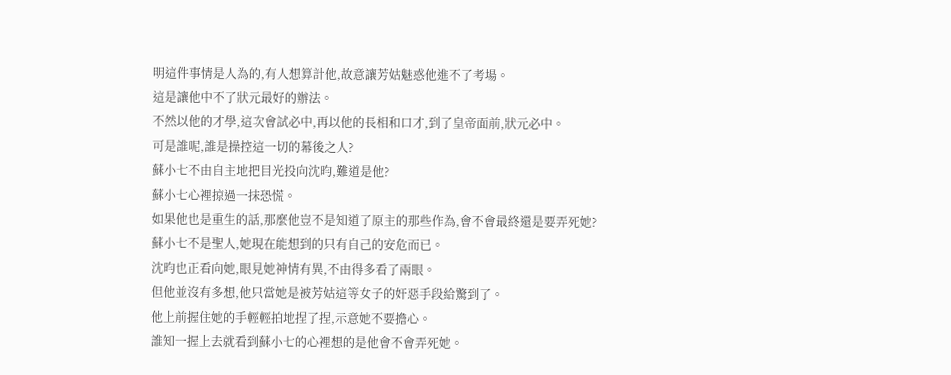明這件事情是人為的,有人想算計他,故意讓芳姑魅惑他進不了考場。
這是讓他中不了狀元最好的辦法。
不然以他的才學,這次會試必中,再以他的長相和口才,到了皇帝面前,狀元必中。
可是誰呢,誰是操控這一切的幕後之人?
蘇小七不由自主地把目光投向沈昀,難道是他?
蘇小七心裡掠過一抹恐慌。
如果他也是重生的話,那麼他豈不是知道了原主的那些作為,會不會最終還是要弄死她?
蘇小七不是聖人,她現在能想到的只有自己的安危而已。
沈昀也正看向她,眼見她神情有異,不由得多看了兩眼。
但他並沒有多想,他只當她是被芳姑這等女子的奸惡手段給驚到了。
他上前握住她的手輕輕拍地捏了捏,示意她不要擔心。
誰知一握上去就看到蘇小七的心裡想的是他會不會弄死她。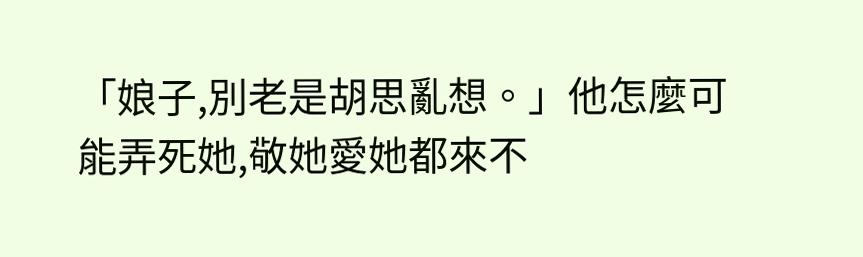「娘子,別老是胡思亂想。」他怎麼可能弄死她,敬她愛她都來不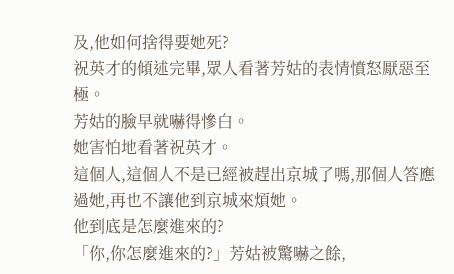及,他如何捨得要她死?
祝英才的傾述完畢,眾人看著芳姑的表情憤怒厭惡至極。
芳姑的臉早就嚇得慘白。
她害怕地看著祝英才。
這個人,這個人不是已經被趕出京城了嗎,那個人答應過她,再也不讓他到京城來煩她。
他到底是怎麼進來的?
「你,你怎麼進來的?」芳姑被驚嚇之餘,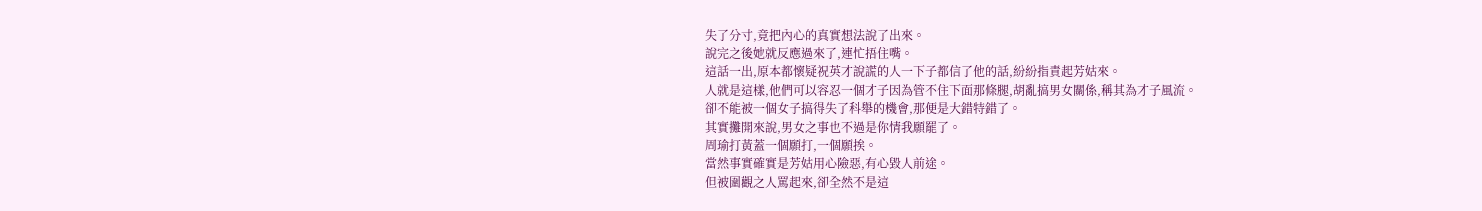失了分寸,竟把內心的真實想法說了出來。
說完之後她就反應過來了,連忙捂住嘴。
這話一出,原本都懷疑祝英才說謊的人一下子都信了他的話,紛紛指責起芳姑來。
人就是這樣,他們可以容忍一個才子因為管不住下面那條腿,胡亂搞男女關係,稱其為才子風流。
卻不能被一個女子搞得失了科舉的機會,那便是大錯特錯了。
其實攤開來說,男女之事也不過是你情我願罷了。
周瑜打黃蓋一個願打,一個願挨。
當然事實確實是芳姑用心險惡,有心毀人前途。
但被圍觀之人罵起來,卻全然不是這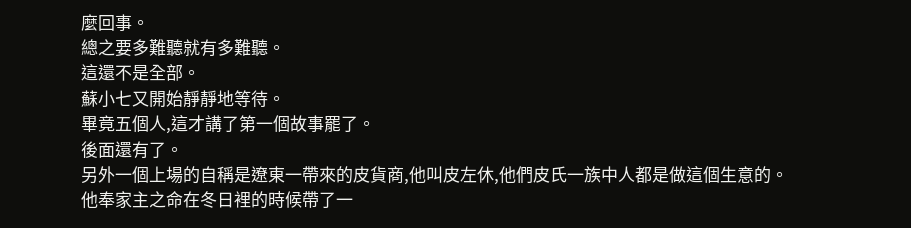麼回事。
總之要多難聽就有多難聽。
這還不是全部。
蘇小七又開始靜靜地等待。
畢竟五個人,這才講了第一個故事罷了。
後面還有了。
另外一個上場的自稱是遼東一帶來的皮貨商,他叫皮左休,他們皮氏一族中人都是做這個生意的。
他奉家主之命在冬日裡的時候帶了一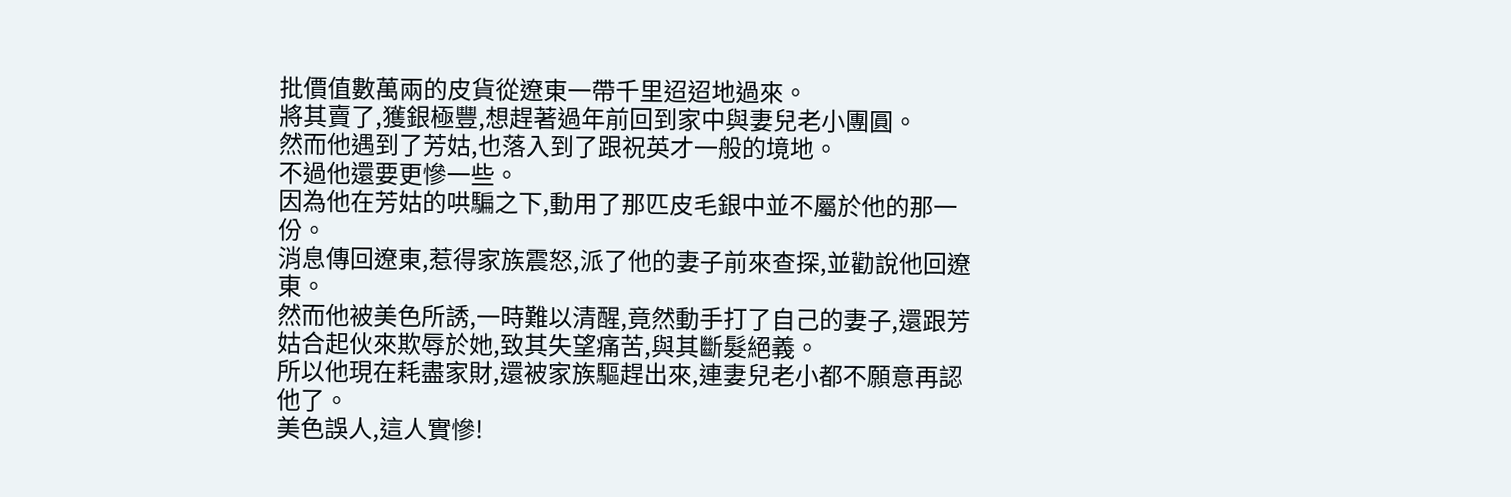批價值數萬兩的皮貨從遼東一帶千里迢迢地過來。
將其賣了,獲銀極豐,想趕著過年前回到家中與妻兒老小團圓。
然而他遇到了芳姑,也落入到了跟祝英才一般的境地。
不過他還要更慘一些。
因為他在芳姑的哄騙之下,動用了那匹皮毛銀中並不屬於他的那一份。
消息傳回遼東,惹得家族震怒,派了他的妻子前來查探,並勸說他回遼東。
然而他被美色所誘,一時難以清醒,竟然動手打了自己的妻子,還跟芳姑合起伙來欺辱於她,致其失望痛苦,與其斷髮絕義。
所以他現在耗盡家財,還被家族驅趕出來,連妻兒老小都不願意再認他了。
美色誤人,這人實慘!